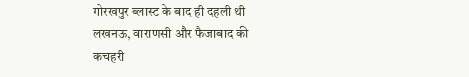गोरखपुर ब्लास्ट के बाद ही दहली थी लखनऊ, वाराणसी और फैजाबाद की कचहरी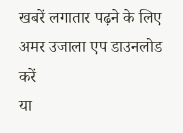खबरें लगातार पढ़ने के लिए अमर उजाला एप डाउनलोड करें
या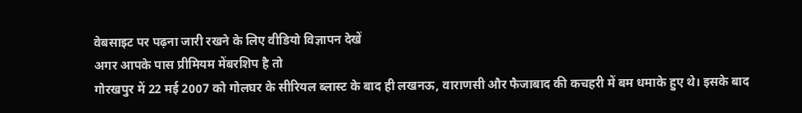वेबसाइट पर पढ़ना जारी रखने के लिए वीडियो विज्ञापन देखें
अगर आपके पास प्रीमियम मेंबरशिप है तो
गोरखपुर में 22 मई 2007 को गोलघर के सीरियल ब्लास्ट के बाद ही लखनऊ, वाराणसी और फैजाबाद की कचहरी में बम धमाके हुए थे। इसके बाद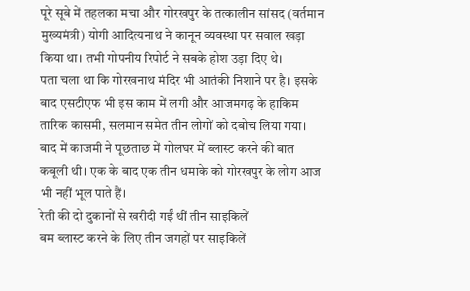पूरे सूबे में तहलका मचा और गोरखपुर के तत्कालीन सांसद (वर्तमान मुख्यमंत्री) योगी आदित्यनाथ ने कानून व्यवस्था पर सवाल खड़ा किया था। तभी गोपनीय रिपोर्ट ने सबके होश उड़ा दिए थे।
पता चला था कि गोरखनाथ मंदिर भी आतंकी निशाने पर है। इसके बाद एसटीएफ भी इस काम में लगी और आजमगढ़ के हाकिम तारिक कासमी, सलमान समेत तीन लोगों को दबोच लिया गया। बाद में काजमी ने पूछताछ में गोलघर में ब्लास्ट करने की बात कबूली थी। एक के बाद एक तीन धमाके को गोरखपुर के लोग आज भी नहीं भूल पाते हैं।
रेती की दो दुकानों से खरीदी गईं थीं तीन साइकिलें
बम ब्लास्ट करने के लिए तीन जगहों पर साइकिलें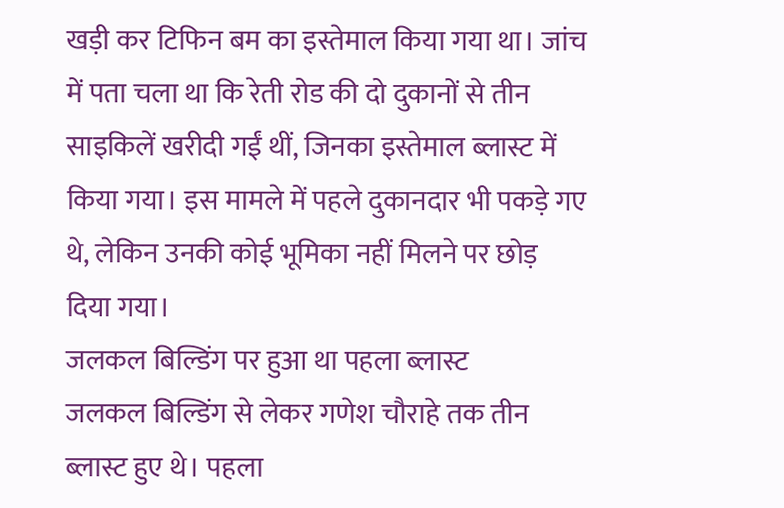खड़ी कर टिफिन बम का इस्तेमाल किया गया था। जांच में पता चला था कि रेती रोड की दो दुकानों से तीन साइकिलें खरीदी गईं थीं, जिनका इस्तेमाल ब्लास्ट में किया गया। इस मामले में पहले दुकानदार भी पकड़े गए थे, लेकिन उनकी कोई भूमिका नहीं मिलने पर छोड़ दिया गया।
जलकल बिल्डिंग पर हुआ था पहला ब्लास्ट
जलकल बिल्डिंग से लेकर गणेश चौराहे तक तीन ब्लास्ट हुए थे। पहला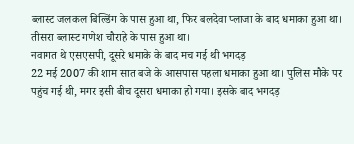ब्लास्ट जलकल बिल्डिंग के पास हुआ था, फिर बलदेवा प्लाजा के बाद धमाका हुआ था। तीसरा ब्लास्ट गणेश चौराहे के पास हुआ था।
नवागत थे एसएसपी, दूसरे धमाके के बाद मच गई थी भगदड़
22 मई 2007 की शाम सात बजे के आसपास पहला धमाका हुआ था। पुलिस मौके पर पहुंच गई थी, मगर इसी बीच दूसरा धमाका हो गया। इसके बाद भगदड़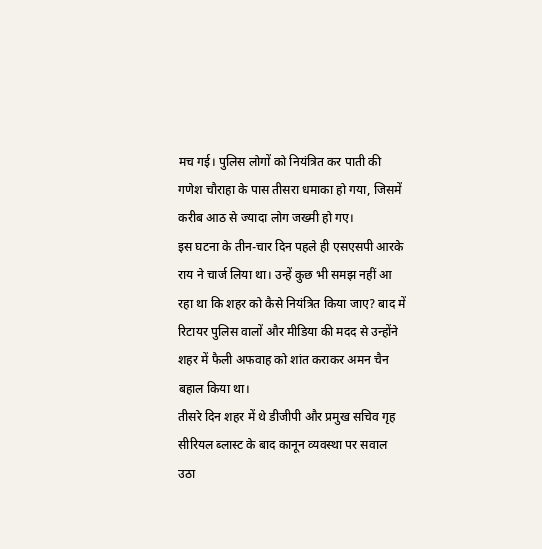मच गई। पुलिस लोगों को नियंत्रित कर पाती की गणेश चौराहा के पास तीसरा धमाका हो गया, जिसमें करीब आठ से ज्यादा लोग जख्मी हो गए।
इस घटना के तीन-चार दिन पहले ही एसएसपी आरके राय ने चार्ज लिया था। उन्हें कुछ भी समझ नहीं आ रहा था कि शहर को कैसे नियंत्रित किया जाए? बाद में रिटायर पुलिस वालों और मीडिया की मदद से उन्होंने शहर में फैली अफवाह को शांत कराकर अमन चैन बहाल किया था।
तीसरे दिन शहर में थे डीजीपी और प्रमुख सचिव गृह
सीरियल ब्लास्ट के बाद कानून व्यवस्था पर सवाल उठा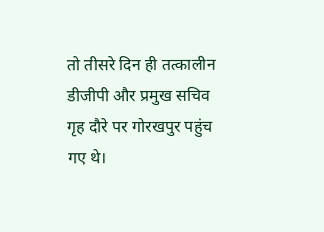तो तीसरे दिन ही तत्कालीन डीजीपी और प्रमुख सचिव गृह दौरे पर गोरखपुर पहुंच गए थे।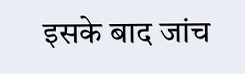इसके बाद जांच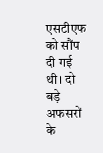एसटीएफ को सौंप दी गई थी। दो बड़े अफसरों के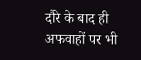दौरे के बाद ही अफवाहों पर भी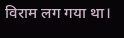विराम लग गया था।